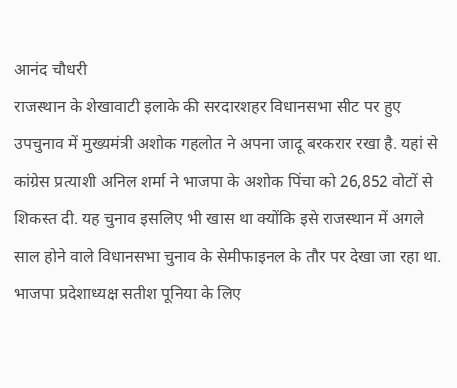आनंद चौधरी
राजस्थान के शेखावाटी इलाके की सरदारशहर विधानसभा सीट पर हुए उपचुनाव में मुख्यमंत्री अशोक गहलोत ने अपना जादू बरकरार रखा है. यहां से कांग्रेस प्रत्याशी अनिल शर्मा ने भाजपा के अशोक पिंचा को 26,852 वोटों से शिकस्त दी. यह चुनाव इसलिए भी खास था क्योंकि इसे राजस्थान में अगले साल होने वाले विधानसभा चुनाव के सेमीफाइनल के तौर पर देखा जा रहा था.
भाजपा प्रदेशाध्यक्ष सतीश पूनिया के लिए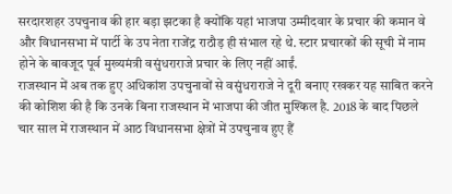सरदारशहर उपचुनाव की हार बड़ा झटका है क्योंकि यहां भाजपा उम्मीदवार के प्रचार की कमान वे और विधानसभा में पार्टी के उप नेता राजेंद्र राठौड़ ही संभाल रहे थे. स्टार प्रचारकों की सूची में नाम होने के बावजूद पूर्व मुख्यमंत्री वसुंधराराजे प्रचार के लिए नहीं आईं.
राजस्थान में अब तक हुए अधिकांश उपचुनावों से वसुंधराराजे ने दूरी बनाए रखकर यह साबित करने की कोशिश की है कि उनके बिना राजस्थान में भाजपा की जीत मुश्किल है. 2018 के बाद पिछले चार साल में राजस्थान में आठ विधानसभा क्षेत्रों में उपचुनाव हुए हैं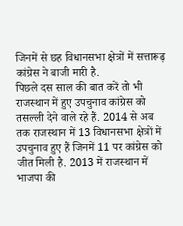जिनमें से छह विधानसभा क्षेत्रों में सत्तारूढ़ कांग्रेस ने बाजी मारी है.
पिछले दस साल की बात करें तो भी राजस्थान में हुए उपचुनाव कांग्रेस को तसल्ली देने वाले रहे हैं. 2014 से अब तक राजस्थान में 13 विधानसभा क्षेत्रों में उपचुनाव हुए हैं जिनमें 11 पर कांग्रेस को जीत मिली है. 2013 में राजस्थान में भाजपा की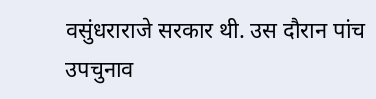वसुंधराराजे सरकार थी. उस दौरान पांच उपचुनाव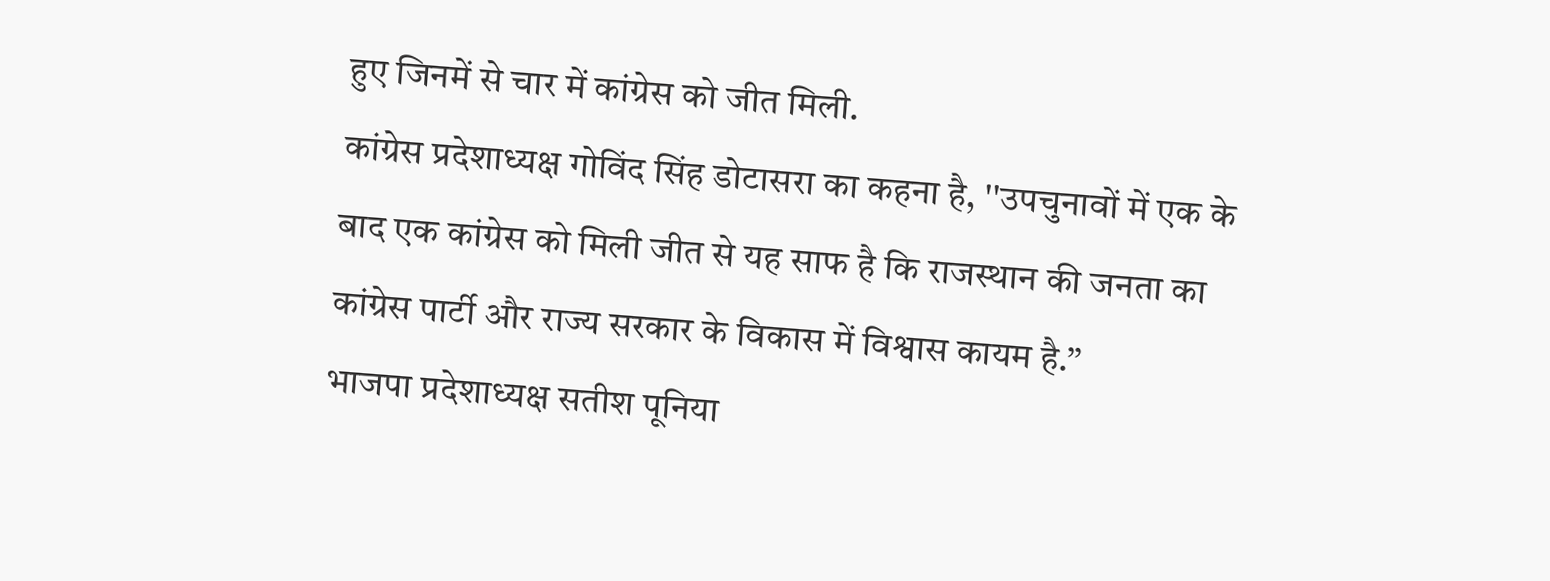हुए जिनमें से चार में कांग्रेस को जीत मिली.
कांग्रेस प्रदेशाध्यक्ष गोविंद सिंह डोटासरा का कहना है, ''उपचुनावों में एक के बाद एक कांग्रेस को मिली जीत से यह साफ है कि राजस्थान की जनता का कांग्रेस पार्टी और राज्य सरकार के विकास में विश्वास कायम है.’’
भाजपा प्रदेशाध्यक्ष सतीश पूनिया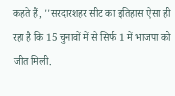कहते हैं, ''सरदारशहर सीट का इतिहास ऐसा ही रहा है कि 15 चुनावों में से सिर्फ 1 में भाजपा को जीत मिली.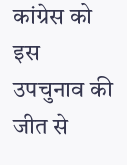कांग्रेस को इस उपचुनाव की जीत से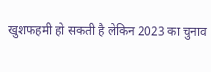खुशफहमी हो सकती है लेकिन 2023 का चुनाव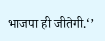भाजपा ही जीतेगी.‘’